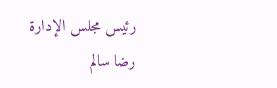رئيس مجلس الإدارة
رضا سالم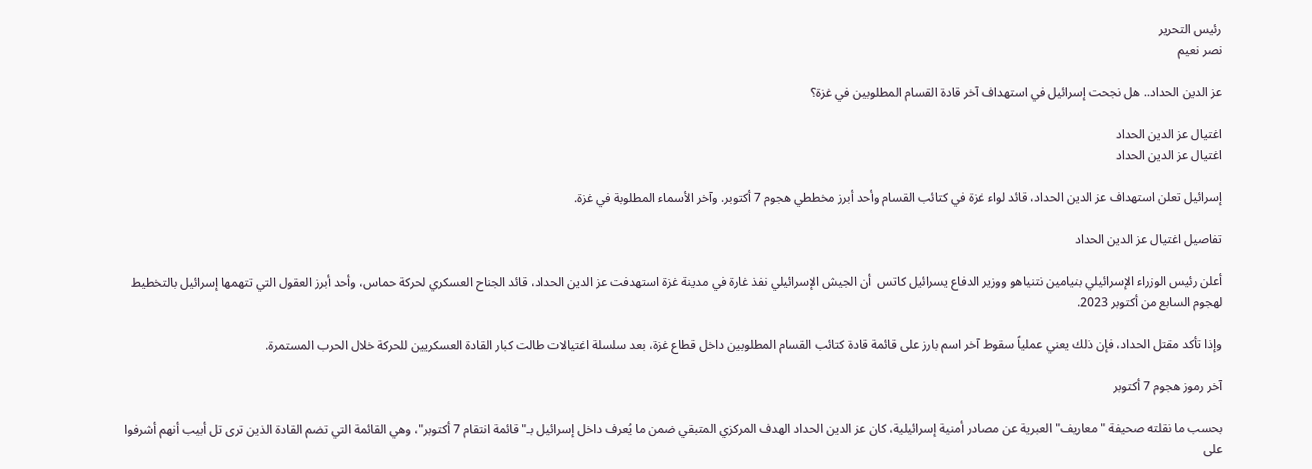رئيس التحرير
نصر نعيم

عز الدين الحداد.. هل نجحت إسرائيل في استهداف آخر قادة القسام المطلوبين في غزة؟

اغتيال عز الدين الحداد
اغتيال عز الدين الحداد

إسرائيل تعلن استهداف عز الدين الحداد، قائد لواء غزة في كتائب القسام وأحد أبرز مخططي هجوم 7 أكتوبر. وآخر الأسماء المطلوبة في غزة.

تفاصيل اغتيال عز الدين الحداد

أعلن رئيس الوزراء الإسرائيلي بنيامين نتنياهو ووزير الدفاع يسرائيل كاتس  أن الجيش الإسرائيلي نفذ غارة في مدينة غزة استهدفت عز الدين الحداد، قائد الجناح العسكري لحركة حماس، وأحد أبرز العقول التي تتهمها إسرائيل بالتخطيط لهجوم السابع من أكتوبر 2023.

وإذا تأكد مقتل الحداد، فإن ذلك يعني عملياً سقوط آخر اسم بارز على قائمة قادة كتائب القسام المطلوبين داخل قطاع غزة، بعد سلسلة اغتيالات طالت كبار القادة العسكريين للحركة خلال الحرب المستمرة.

آخر رموز هجوم 7 أكتوبر

بحسب ما نقلته صحيفة "معاريف" العبرية عن مصادر أمنية إسرائيلية، كان عز الدين الحداد الهدف المركزي المتبقي ضمن ما يُعرف داخل إسرائيل بـ"قائمة انتقام 7 أكتوبر"، وهي القائمة التي تضم القادة الذين ترى تل أبيب أنهم أشرفوا على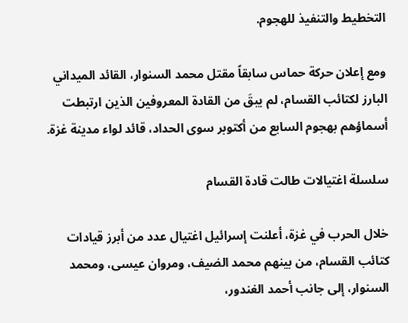التخطيط والتنفيذ للهجوم.

ومع إعلان حركة حماس سابقاً مقتل محمد السنوار، القائد الميداني البارز لكتائب القسام، لم يبقَ من القادة المعروفين الذين ارتبطت أسماؤهم بهجوم السابع من أكتوبر سوى الحداد، قائد لواء مدينة غزة.

سلسلة اغتيالات طالت قادة القسام

خلال الحرب في غزة، أعلنت إسرائيل اغتيال عدد من أبرز قيادات كتائب القسام، من بينهم محمد الضيف، ومروان عيسى، ومحمد السنوار، إلى جانب أحمد الغندور،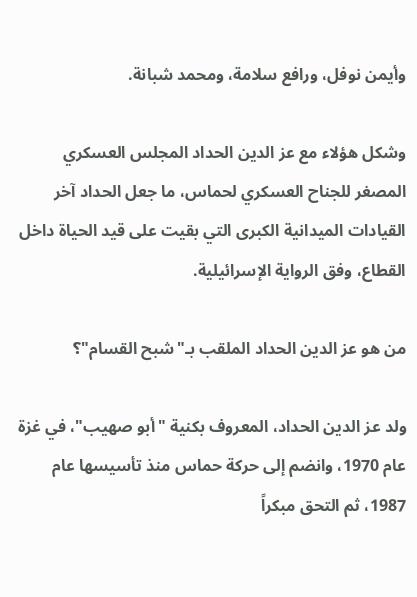وأيمن نوفل، ورافع سلامة، ومحمد شبانة.

وشكل هؤلاء مع عز الدين الحداد المجلس العسكري المصغر للجناح العسكري لحماس، ما جعل الحداد آخر القيادات الميدانية الكبرى التي بقيت على قيد الحياة داخل القطاع، وفق الرواية الإسرائيلية.

من هو عز الدين الحداد الملقب بـ"شبح القسام"؟

ولد عز الدين الحداد، المعروف بكنية "أبو صهيب"، في غزة عام 1970، وانضم إلى حركة حماس منذ تأسيسها عام 1987، ثم التحق مبكراً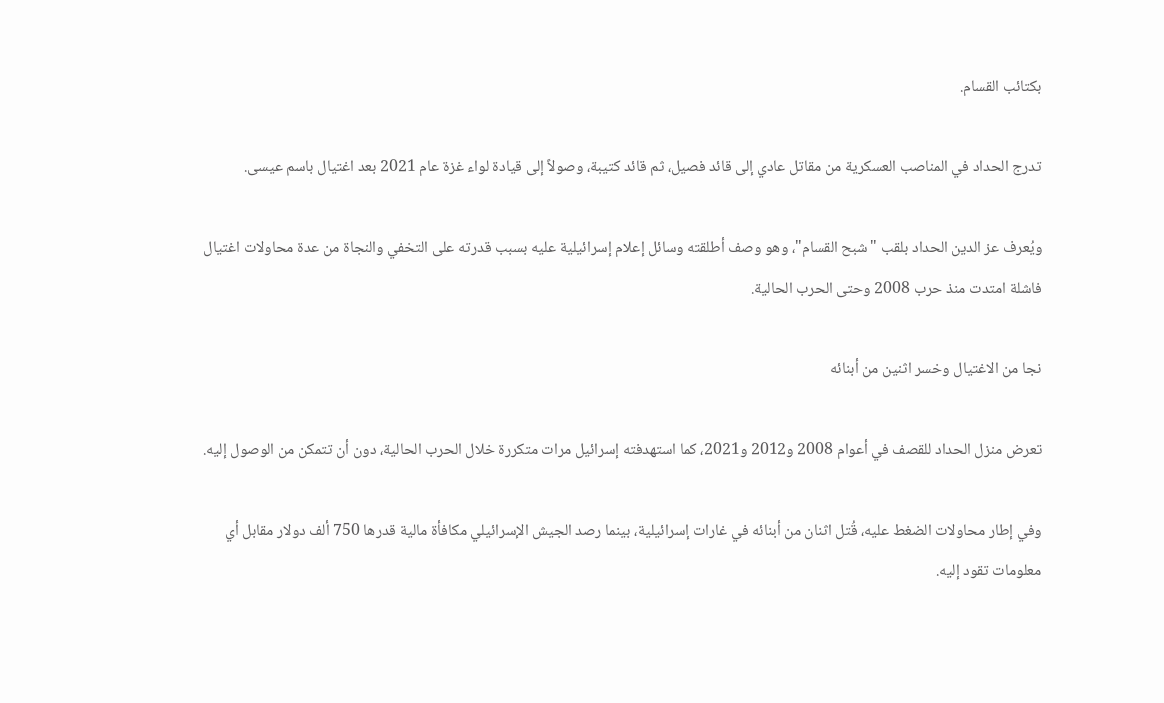بكتائب القسام.

تدرج الحداد في المناصب العسكرية من مقاتل عادي إلى قائد فصيل، ثم قائد كتيبة، وصولاً إلى قيادة لواء غزة عام 2021 بعد اغتيال باسم عيسى.

ويُعرف عز الدين الحداد بلقب "شبح القسام"، وهو وصف أطلقته وسائل إعلام إسرائيلية عليه بسبب قدرته على التخفي والنجاة من عدة محاولات اغتيال فاشلة امتدت منذ حرب 2008 وحتى الحرب الحالية.

نجا من الاغتيال وخسر اثنين من أبنائه

تعرض منزل الحداد للقصف في أعوام 2008 و2012 و2021، كما استهدفته إسرائيل مرات متكررة خلال الحرب الحالية، دون أن تتمكن من الوصول إليه.

وفي إطار محاولات الضغط عليه، قُتل اثنان من أبنائه في غارات إسرائيلية، بينما رصد الجيش الإسرائيلي مكافأة مالية قدرها 750 ألف دولار مقابل أي معلومات تقود إليه.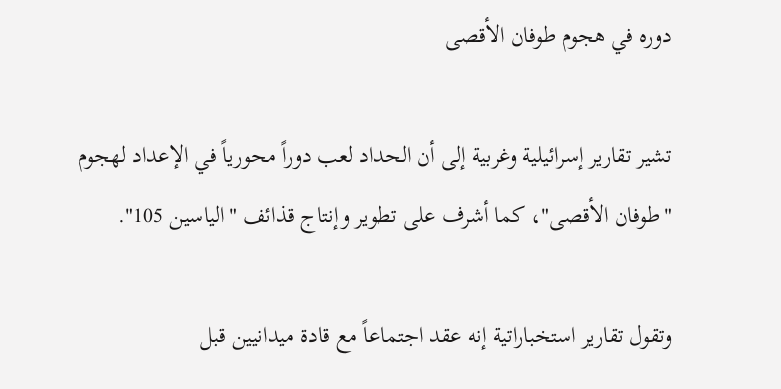دوره في هجوم طوفان الأقصى

تشير تقارير إسرائيلية وغربية إلى أن الحداد لعب دوراً محورياً في الإعداد لهجوم "طوفان الأقصى"، كما أشرف على تطوير وإنتاج قذائف "الياسين 105".

وتقول تقارير استخباراتية إنه عقد اجتماعاً مع قادة ميدانيين قبل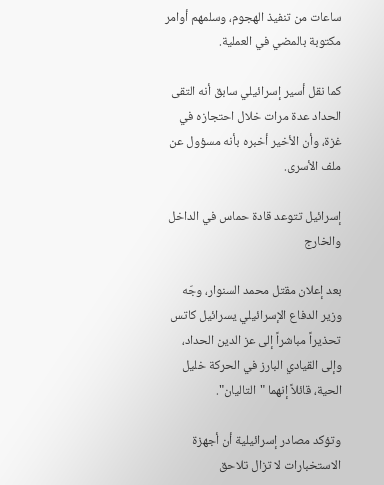ساعات من تنفيذ الهجوم، وسلمهم أوامر مكتوبة بالمضي في العملية.

كما نقل أسير إسرائيلي سابق أنه التقى الحداد عدة مرات خلال احتجازه في غزة، وأن الأخير أخبره بأنه مسؤول عن ملف الأسرى.

إسرائيل تتوعد قادة حماس في الداخل والخارج

بعد إعلان مقتل محمد السنوار، وجّه وزير الدفاع الإسرائيلي يسرائيل كاتس تحذيراً مباشراً إلى عز الدين الحداد، وإلى القيادي البارز في الحركة خليل الحية، قائلاً إنهما "التاليان".

وتؤكد مصادر إسرائيلية أن أجهزة الاستخبارات لا تزال تلاحق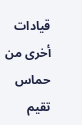قيادات أخرى من حماس تقيم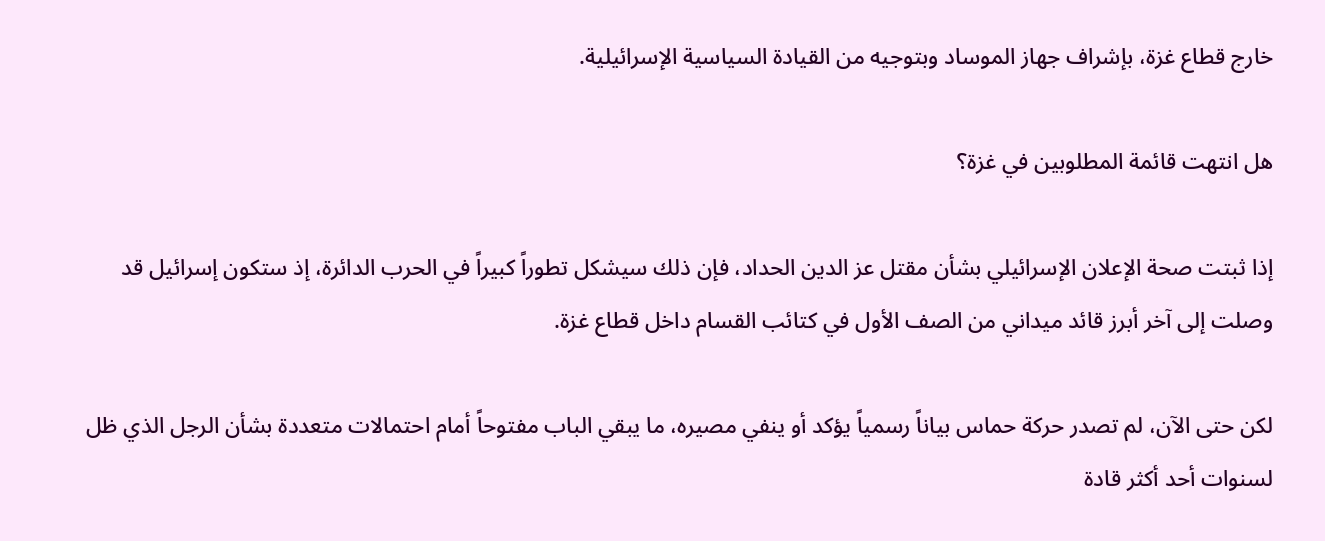خارج قطاع غزة، بإشراف جهاز الموساد وبتوجيه من القيادة السياسية الإسرائيلية.

هل انتهت قائمة المطلوبين في غزة؟

إذا ثبتت صحة الإعلان الإسرائيلي بشأن مقتل عز الدين الحداد، فإن ذلك سيشكل تطوراً كبيراً في الحرب الدائرة، إذ ستكون إسرائيل قد وصلت إلى آخر أبرز قائد ميداني من الصف الأول في كتائب القسام داخل قطاع غزة.

لكن حتى الآن، لم تصدر حركة حماس بياناً رسمياً يؤكد أو ينفي مصيره، ما يبقي الباب مفتوحاً أمام احتمالات متعددة بشأن الرجل الذي ظل لسنوات أحد أكثر قادة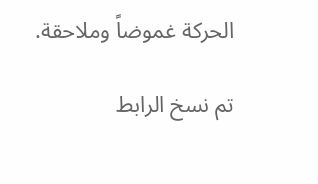الحركة غموضاً وملاحقة.

تم نسخ الرابط